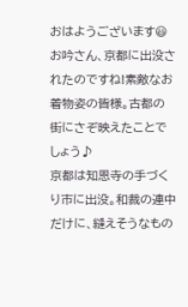おはようございます😃
お吟さん、京都に出没されたのですね!素敵なお着物姿の皆様。古都の街にさぞ映えたことでしょう♪
京都は知恩寺の手づくり市に出没。和裁の連中だけに、縫えそうなもの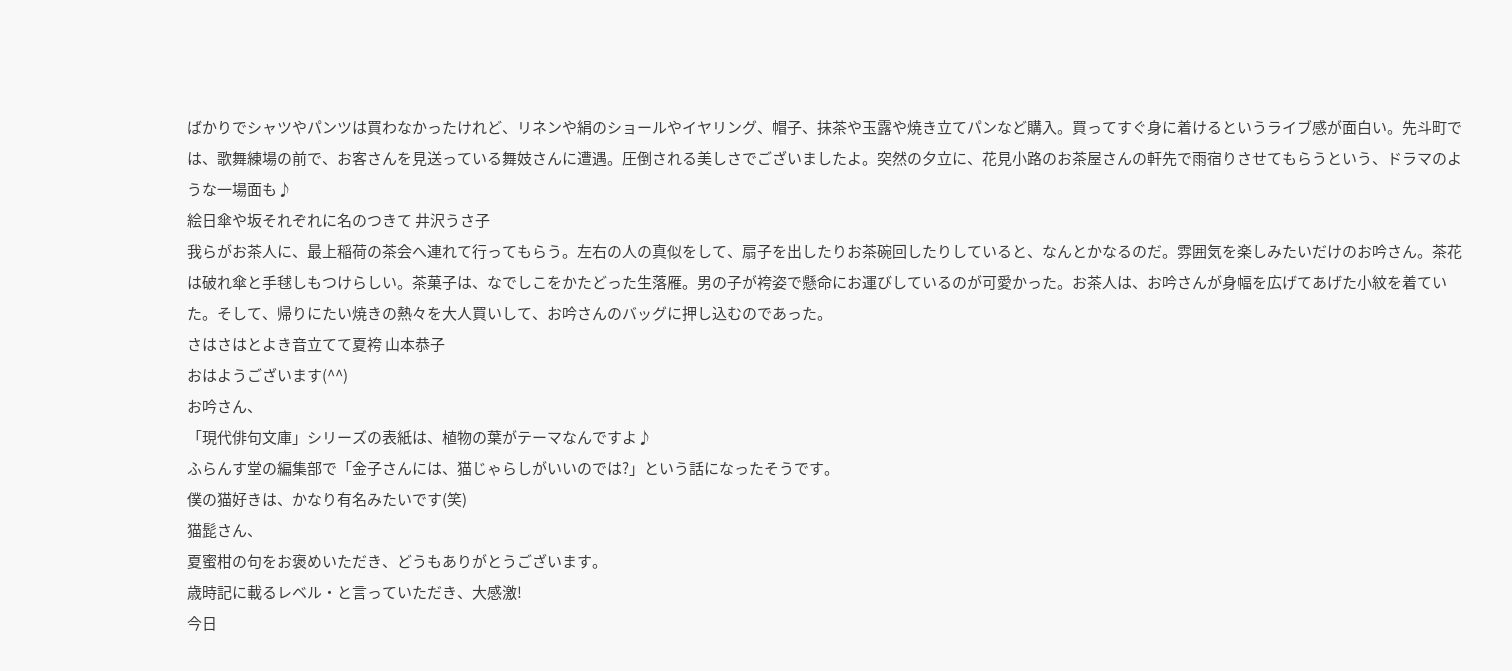ばかりでシャツやパンツは買わなかったけれど、リネンや絹のショールやイヤリング、帽子、抹茶や玉露や焼き立てパンなど購入。買ってすぐ身に着けるというライブ感が面白い。先斗町では、歌舞練場の前で、お客さんを見送っている舞妓さんに遭遇。圧倒される美しさでございましたよ。突然の夕立に、花見小路のお茶屋さんの軒先で雨宿りさせてもらうという、ドラマのような一場面も♪
絵日傘や坂それぞれに名のつきて 井沢うさ子
我らがお茶人に、最上稲荷の茶会へ連れて行ってもらう。左右の人の真似をして、扇子を出したりお茶碗回したりしていると、なんとかなるのだ。雰囲気を楽しみたいだけのお吟さん。茶花は破れ傘と手毬しもつけらしい。茶菓子は、なでしこをかたどった生落雁。男の子が袴姿で懸命にお運びしているのが可愛かった。お茶人は、お吟さんが身幅を広げてあげた小紋を着ていた。そして、帰りにたい焼きの熱々を大人買いして、お吟さんのバッグに押し込むのであった。
さはさはとよき音立てて夏袴 山本恭子
おはようございます(^^)
お吟さん、
「現代俳句文庫」シリーズの表紙は、植物の葉がテーマなんですよ♪
ふらんす堂の編集部で「金子さんには、猫じゃらしがいいのでは?」という話になったそうです。
僕の猫好きは、かなり有名みたいです(笑)
猫髭さん、
夏蜜柑の句をお褒めいただき、どうもありがとうございます。
歳時記に載るレベル・と言っていただき、大感激!
今日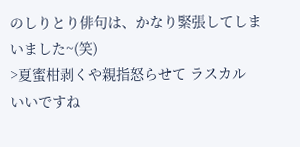のしりとり俳句は、かなり緊張してしまいました~(笑)
>夏蜜柑剥くや親指怒らせて ラスカル
いいですね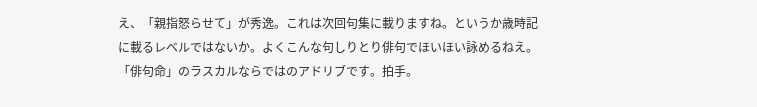え、「親指怒らせて」が秀逸。これは次回句集に載りますね。というか歳時記に載るレベルではないか。よくこんな句しりとり俳句でほいほい詠めるねえ。「俳句命」のラスカルならではのアドリブです。拍手。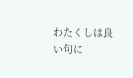わたくしは良い句に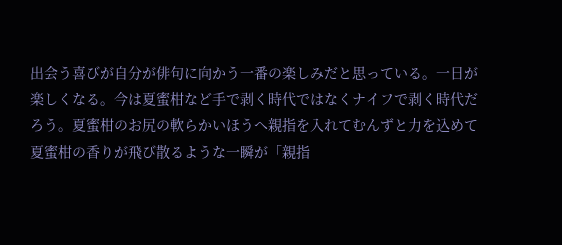出会う喜びが自分が俳句に向かう一番の楽しみだと思っている。一日が楽しくなる。今は夏蜜柑など手で剥く時代ではなくナイフで剥く時代だろう。夏蜜柑のお尻の軟らかいほうへ親指を入れてむんずと力を込めて夏蜜柑の香りが飛び散るような一瞬が「親指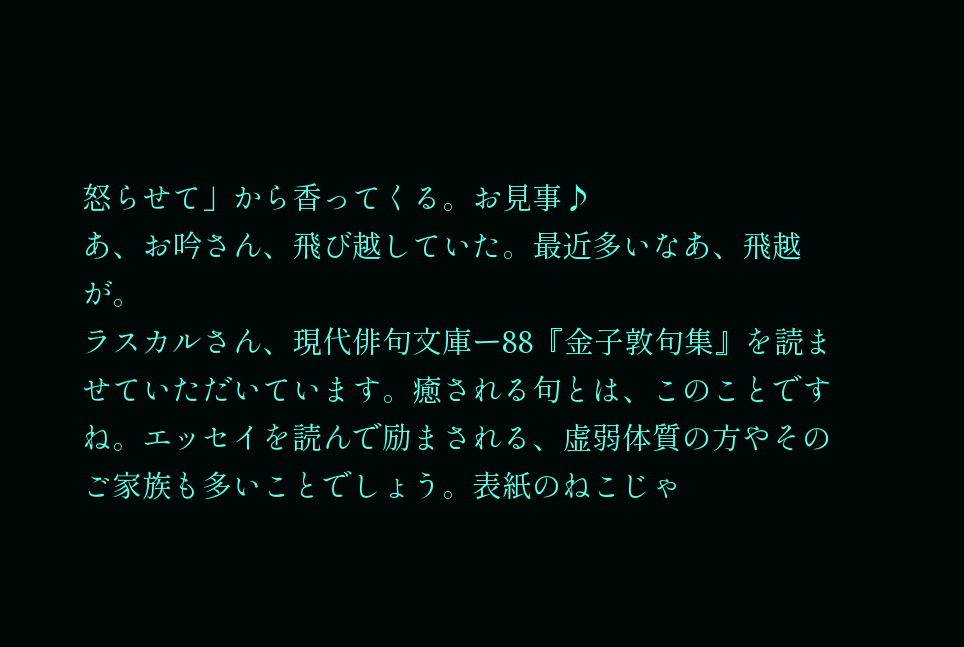怒らせて」から香ってくる。お見事♪
あ、お吟さん、飛び越していた。最近多いなあ、飛越が。
ラスカルさん、現代俳句文庫ー88『金子敦句集』を読ませていただいています。癒される句とは、このことですね。エッセイを読んで励まされる、虚弱体質の方やそのご家族も多いことでしょう。表紙のねこじゃ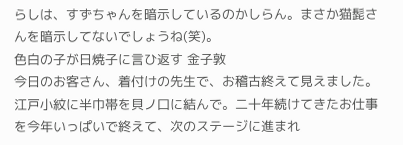らしは、すずちゃんを暗示しているのかしらん。まさか猫髭さんを暗示してないでしょうね(笑)。
色白の子が日焼子に言ひ返す 金子敦
今日のお客さん、着付けの先生で、お稽古終えて見えました。江戸小紋に半巾帯を貝ノ口に結んで。二十年続けてきたお仕事を今年いっぱいで終えて、次のステージに進まれ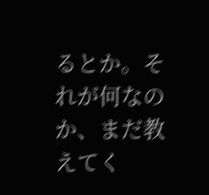るとか。それが何なのか、まだ教えてく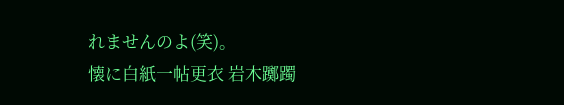れませんのよ(笑)。
懐に白紙一帖更衣 岩木躑躅